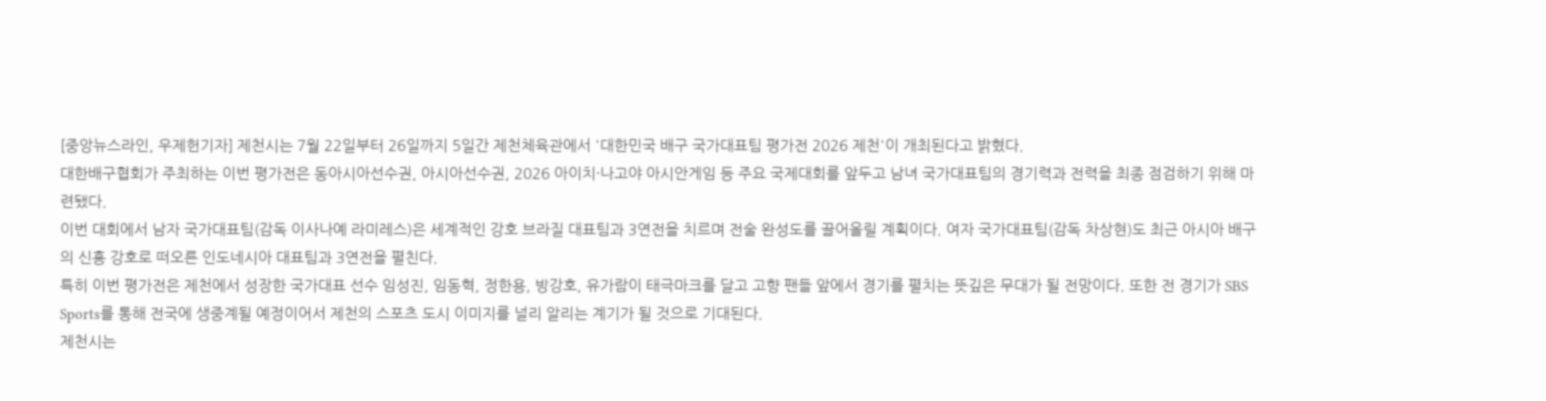[중앙뉴스라인, 우제헌기자] 제천시는 7월 22일부터 26일까지 5일간 제천체육관에서 '대한민국 배구 국가대표팀 평가전 2026 제천'이 개최된다고 밝혔다.
대한배구협회가 주최하는 이번 평가전은 동아시아선수권, 아시아선수권, 2026 아이치·나고야 아시안게임 등 주요 국제대회를 앞두고 남녀 국가대표팀의 경기력과 전력을 최종 점검하기 위해 마련됐다.
이번 대회에서 남자 국가대표팀(감독 이사나예 라미레스)은 세계적인 강호 브라질 대표팀과 3연전을 치르며 전술 완성도를 끌어올릴 계획이다. 여자 국가대표팀(감독 차상현)도 최근 아시아 배구의 신흥 강호로 떠오른 인도네시아 대표팀과 3연전을 펼친다.
특히 이번 평가전은 제천에서 성장한 국가대표 선수 임성진, 임동혁, 정한용, 방강호, 유가람이 태극마크를 달고 고향 팬들 앞에서 경기를 펼치는 뜻깊은 무대가 될 전망이다. 또한 전 경기가 SBS Sports를 통해 전국에 생중계될 예정이어서 제천의 스포츠 도시 이미지를 널리 알리는 계기가 될 것으로 기대된다.
제천시는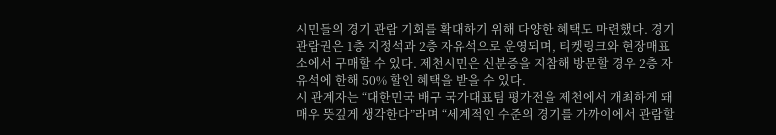시민들의 경기 관람 기회를 확대하기 위해 다양한 혜택도 마련했다. 경기 관람권은 1층 지정석과 2층 자유석으로 운영되며, 티켓링크와 현장매표소에서 구매할 수 있다. 제천시민은 신분증을 지참해 방문할 경우 2층 자유석에 한해 50% 할인 혜택을 받을 수 있다.
시 관계자는 “대한민국 배구 국가대표팀 평가전을 제천에서 개최하게 돼 매우 뜻깊게 생각한다”라며 “세계적인 수준의 경기를 가까이에서 관람할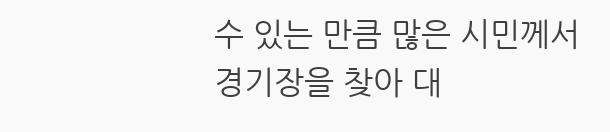수 있는 만큼 많은 시민께서 경기장을 찾아 대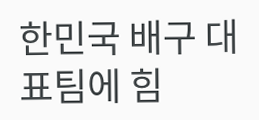한민국 배구 대표팀에 힘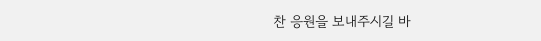찬 응원을 보내주시길 바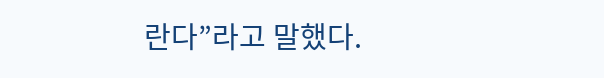란다”라고 말했다.